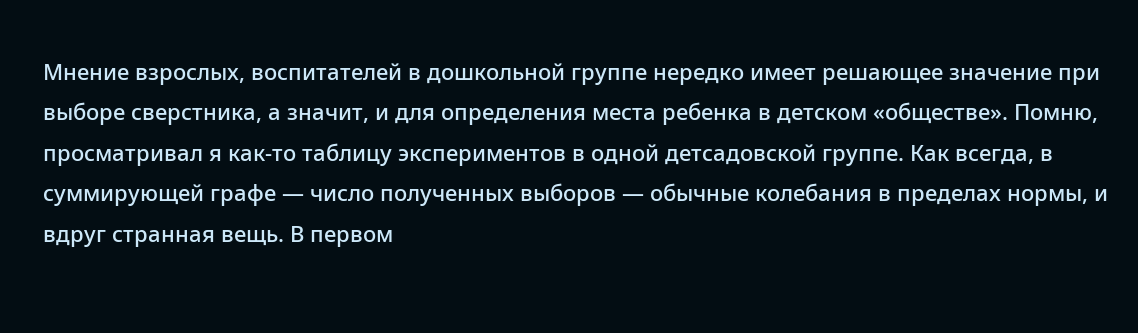Мнение взрослых, воспитателей в дошкольной группе нередко имеет решающее значение при выборе сверстника, а значит, и для определения места ребенка в детском «обществе». Помню, просматривал я как-то таблицу экспериментов в одной детсадовской группе. Как всегда, в суммирующей графе — число полученных выборов — обычные колебания в пределах нормы, и вдруг странная вещь. В первом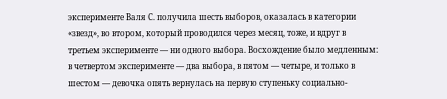эксперименте Валя С. получила шесть выборов, оказалась в категории «звезд», во втором, который проводился через месяц, тоже, и вдруг в третьем эксперименте — ни одного выбора. Восхождение было медленным: в четвертом эксперименте — два выбора, в пятом — четыре, и только в шестом — девочка опять вернулась на первую ступеньку социально-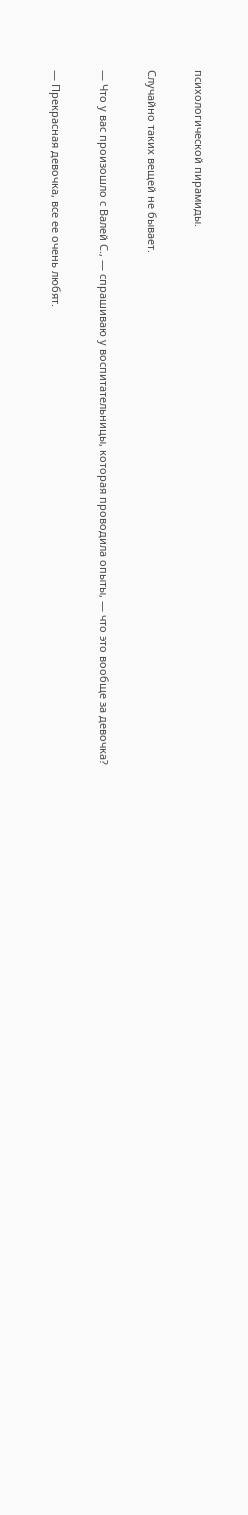психологической пирамиды.

Случайно таких вещей не бывает.

— Что у вас произошло с Валей С., — спрашиваю у воспитательницы, которая проводила опыты, — что это вообще за девочка?

— Прекрасная девочка, все ее очень любят.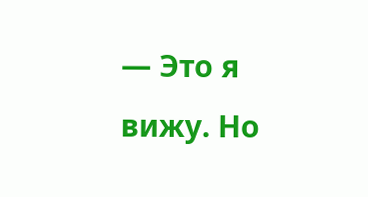— Это я вижу. Но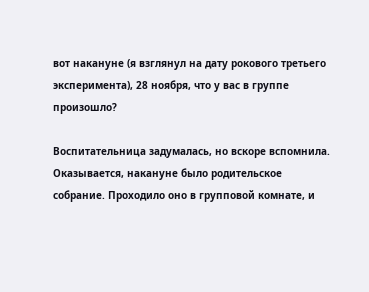вот накануне (я взглянул на дату рокового третьего эксперимента), 28 ноября, что у вас в группе произошло?

Воспитательница задумалась, но вскоре вспомнила. Оказывается, накануне было родительское собрание. Проходило оно в групповой комнате, и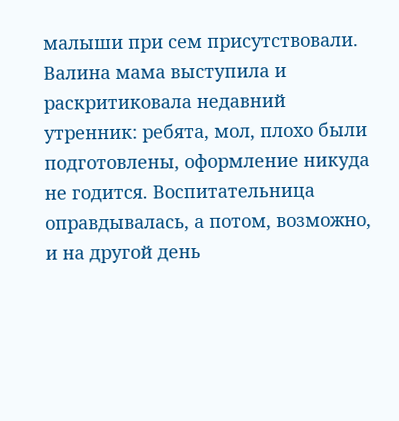малыши при сем присутствовали. Валина мама выступила и раскритиковала недавний утренник: ребята, мол, плохо были подготовлены, оформление никуда не годится. Воспитательница оправдывалась, а потом, возможно, и на другой день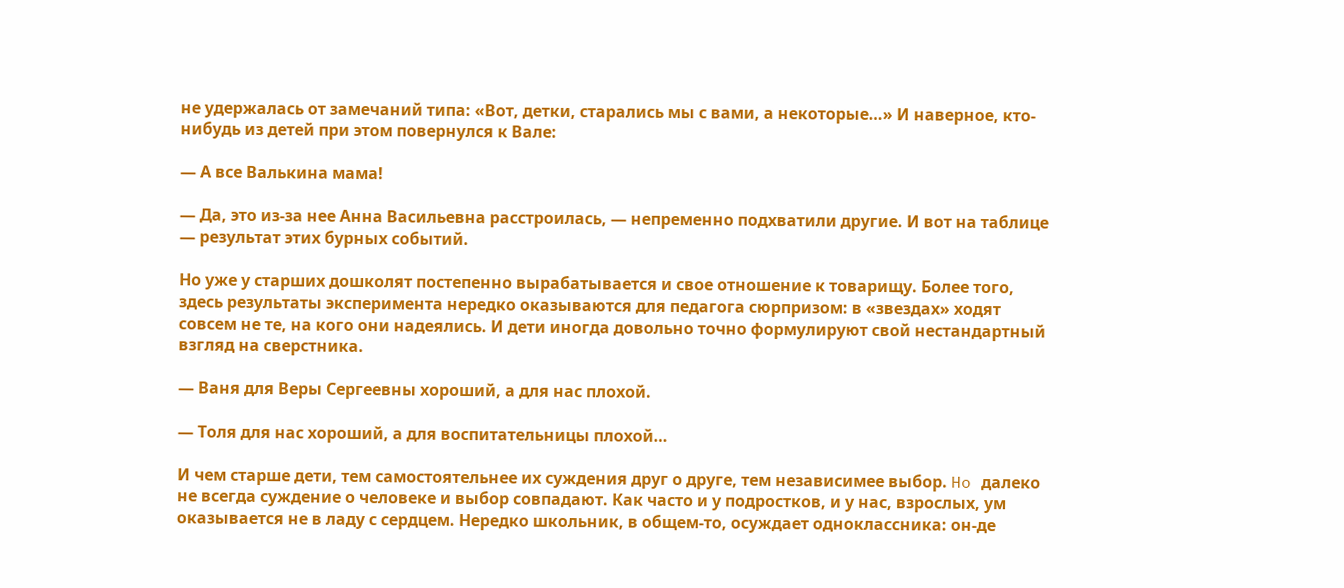не удержалась от замечаний типа: «Вот, детки, старались мы с вами, а некоторые…» И наверное, кто-нибудь из детей при этом повернулся к Вале:

— А все Валькина мама!

— Да, это из-за нее Анна Васильевна расстроилась, — непременно подхватили другие. И вот на таблице — результат этих бурных событий.

Но уже у старших дошколят постепенно вырабатывается и свое отношение к товарищу. Более того, здесь результаты эксперимента нередко оказываются для педагога сюрпризом: в «звездах» ходят совсем не те, на кого они надеялись. И дети иногда довольно точно формулируют свой нестандартный взгляд на сверстника.

— Ваня для Веры Сергеевны хороший, а для нас плохой.

— Толя для нас хороший, а для воспитательницы плохой…

И чем старше дети, тем самостоятельнее их суждения друг о друге, тем независимее выбор. Ho далеко не всегда суждение о человеке и выбор совпадают. Как часто и у подростков, и у нас, взрослых, ум оказывается не в ладу с сердцем. Нередко школьник, в общем-то, осуждает одноклассника: он-де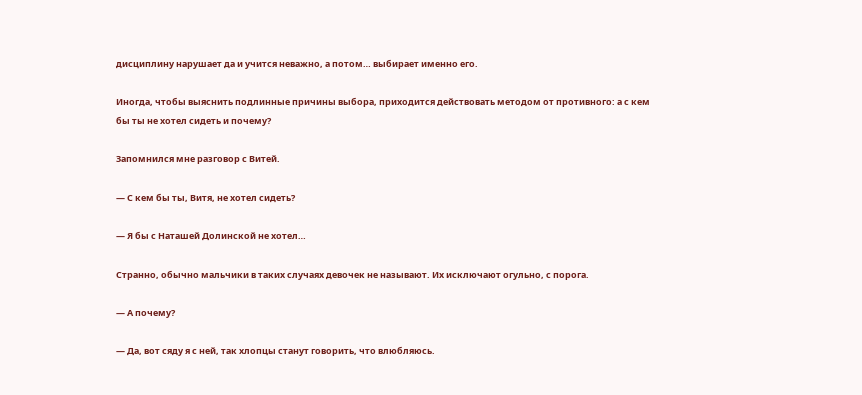дисциплину нарушает да и учится неважно, а потом… выбирает именно его.

Иногда, чтобы выяснить подлинные причины выбора, приходится действовать методом от противного: а с кем бы ты не хотел сидеть и почему?

Запомнился мне разговор с Витей.

— С кем бы ты, Витя, не хотел сидеть?

— Я бы с Наташей Долинской не хотел…

Странно, обычно мальчики в таких случаях девочек не называют. Их исключают огульно, с порога.

— А почему?

— Да, вот сяду я с ней, так хлопцы станут говорить, что влюбляюсь.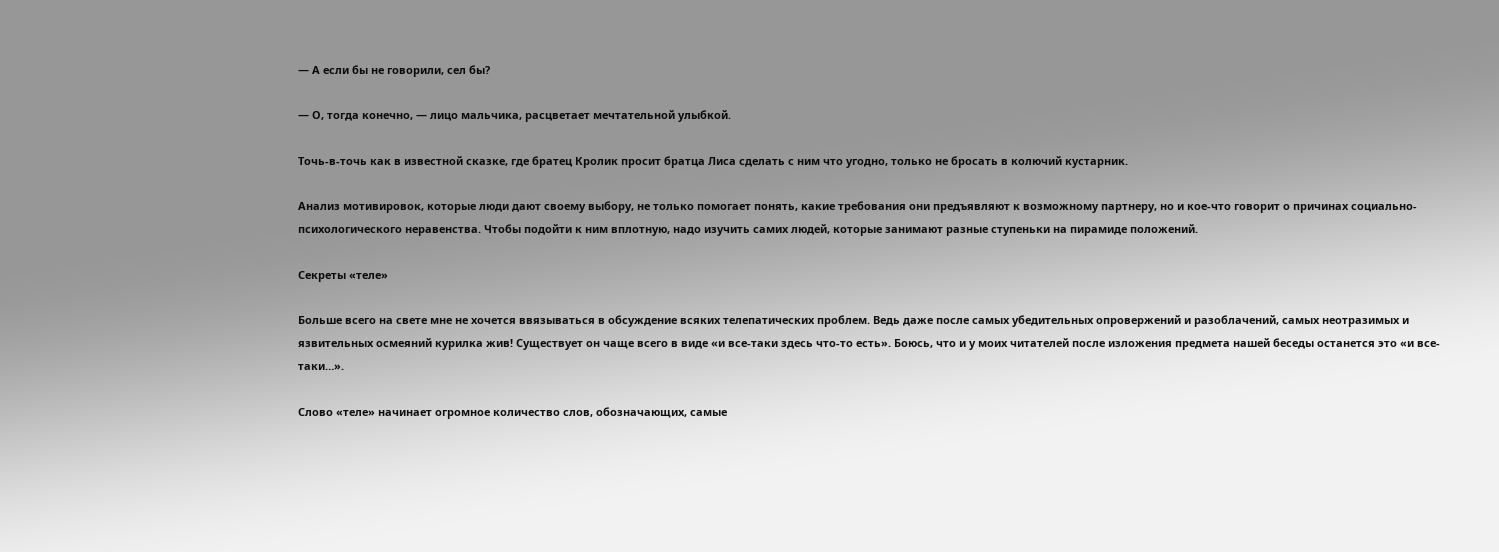— А если бы не говорили, сел бы?

— О, тогда конечно, — лицо мальчика, расцветает мечтательной улыбкой.

Точь-в-точь как в известной сказке, где братец Кролик просит братца Лиса сделать с ним что угодно, только не бросать в колючий кустарник.

Анализ мотивировок, которые люди дают своему выбору, не только помогает понять, какие требования они предъявляют к возможному партнеру, но и кое-что говорит о причинах социально-психологического неравенства. Чтобы подойти к ним вплотную, надо изучить самих людей, которые занимают разные ступеньки на пирамиде положений.

Секреты «теле»

Больше всего на свете мне не хочется ввязываться в обсуждение всяких телепатических проблем. Ведь даже после самых убедительных опровержений и разоблачений, самых неотразимых и язвительных осмеяний курилка жив! Существует он чаще всего в виде «и все-таки здесь что-то есть». Боюсь, что и у моих читателей после изложения предмета нашей беседы останется это «и все-таки…».

Слово «теле» начинает огромное количество слов, обозначающих, самые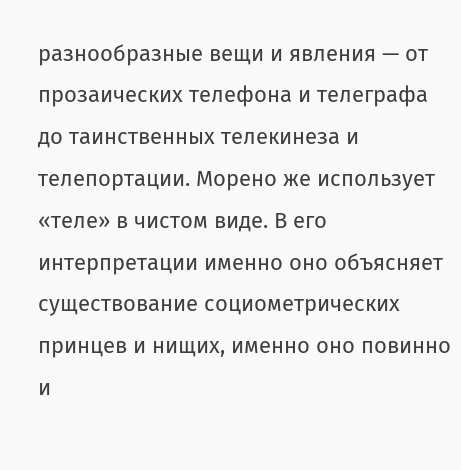разнообразные вещи и явления — от прозаических телефона и телеграфа до таинственных телекинеза и телепортации. Морено же использует «теле» в чистом виде. В его интерпретации именно оно объясняет существование социометрических принцев и нищих, именно оно повинно и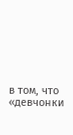в том, что «девчонки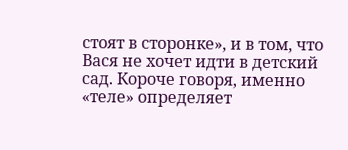стоят в сторонке», и в том, что Вася не хочет идти в детский сад. Короче говоря, именно «теле» определяет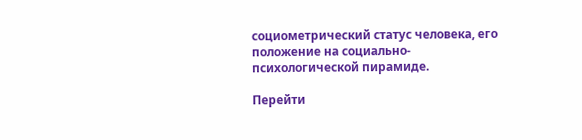социометрический статус человека, его положение на социально-психологической пирамиде.

Перейти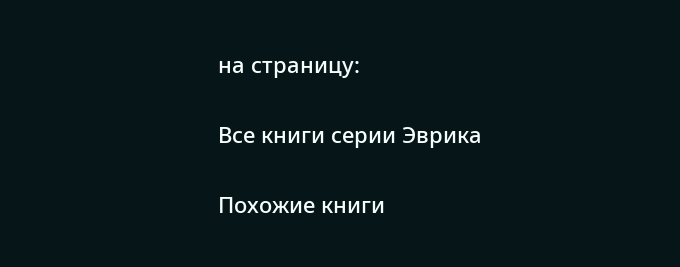на страницу:

Все книги серии Эврика

Похожие книги